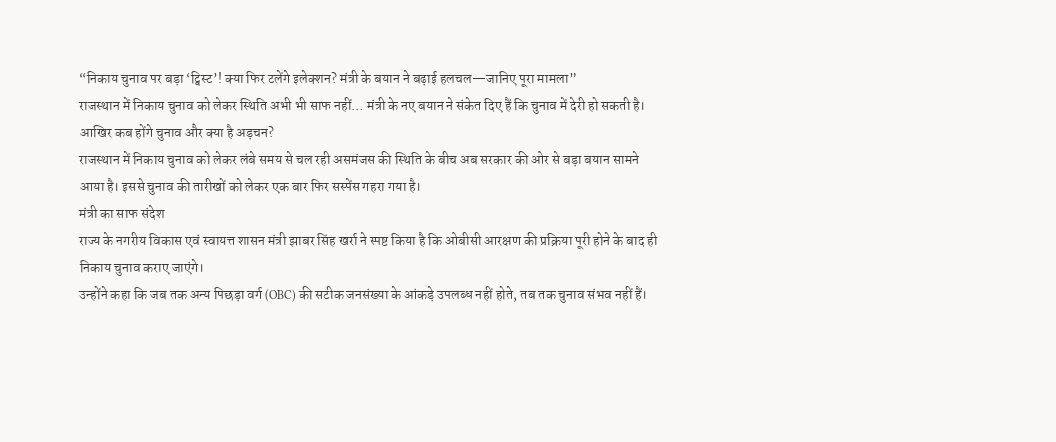“निकाय चुनाव पर बड़ा ‘ट्विस्ट’! क्या फिर टलेंगे इलेक्शन? मंत्री के बयान ने बढ़ाई हलचल—जानिए पूरा मामला”
राजस्थान में निकाय चुनाव को लेकर स्थिति अभी भी साफ नहीं… मंत्री के नए बयान ने संकेत दिए हैं कि चुनाव में देरी हो सकती है। आखिर कब होंगे चुनाव और क्या है अड़चन?
राजस्थान में निकाय चुनाव को लेकर लंबे समय से चल रही असमंजस की स्थिति के बीच अब सरकार की ओर से बड़ा बयान सामने आया है। इससे चुनाव की तारीखों को लेकर एक बार फिर सस्पेंस गहरा गया है।
मंत्री का साफ संदेश
राज्य के नगरीय विकास एवं स्वायत्त शासन मंत्री झाबर सिंह खर्रा ने स्पष्ट किया है कि ओबीसी आरक्षण की प्रक्रिया पूरी होने के बाद ही निकाय चुनाव कराए जाएंगे।
उन्होंने कहा कि जब तक अन्य पिछड़ा वर्ग (OBC) की सटीक जनसंख्या के आंकड़े उपलब्ध नहीं होते, तब तक चुनाव संभव नहीं हैं।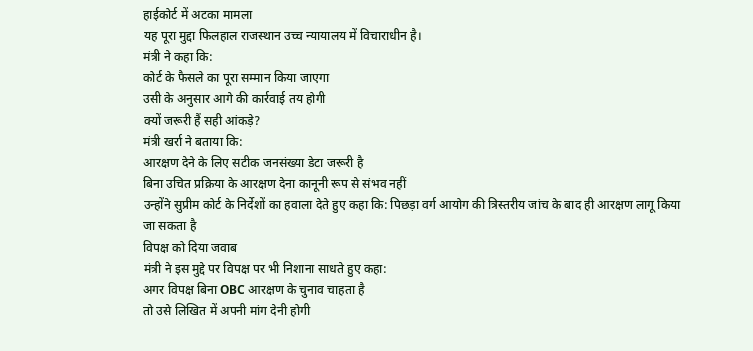हाईकोर्ट में अटका मामला
यह पूरा मुद्दा फिलहाल राजस्थान उच्च न्यायालय में विचाराधीन है।
मंत्री ने कहा कि:
कोर्ट के फैसले का पूरा सम्मान किया जाएगा
उसी के अनुसार आगे की कार्रवाई तय होगी
क्यों जरूरी हैं सही आंकड़े?
मंत्री खर्रा ने बताया कि:
आरक्षण देने के लिए सटीक जनसंख्या डेटा जरूरी है
बिना उचित प्रक्रिया के आरक्षण देना कानूनी रूप से संभव नहीं
उन्होंने सुप्रीम कोर्ट के निर्देशों का हवाला देते हुए कहा कि: पिछड़ा वर्ग आयोग की त्रिस्तरीय जांच के बाद ही आरक्षण लागू किया जा सकता है
विपक्ष को दिया जवाब
मंत्री ने इस मुद्दे पर विपक्ष पर भी निशाना साधते हुए कहा:
अगर विपक्ष बिना OBC आरक्षण के चुनाव चाहता है
तो उसे लिखित में अपनी मांग देनी होगी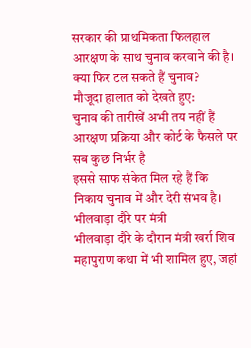सरकार की प्राथमिकता फिलहाल आरक्षण के साथ चुनाव करवाने की है।
क्या फिर टल सकते हैं चुनाव?
मौजूदा हालात को देखते हुए:
चुनाव की तारीखें अभी तय नहीं हैं
आरक्षण प्रक्रिया और कोर्ट के फैसले पर सब कुछ निर्भर है
इससे साफ संकेत मिल रहे हैं कि निकाय चुनाव में और देरी संभव है।
भीलवाड़ा दौरे पर मंत्री
भीलवाड़ा दौरे के दौरान मंत्री खर्रा शिव महापुराण कथा में भी शामिल हुए, जहां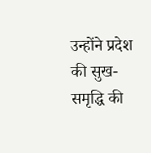उन्होंने प्रदेश की सुख-समृद्धि की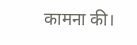कामना की।